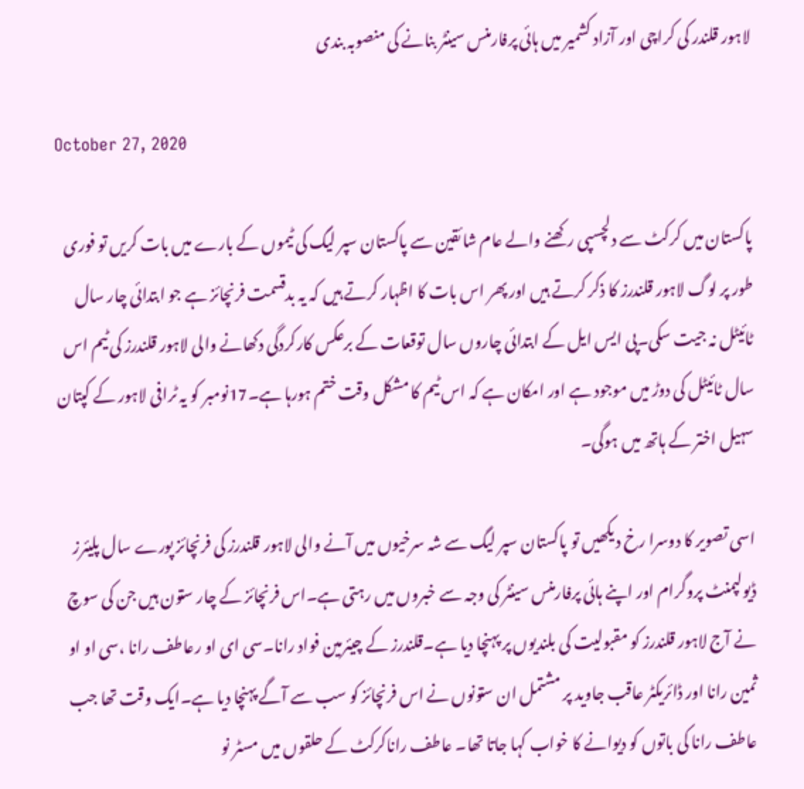لاہور قلندر کی کراچی اور آزاد کشمیر میں ہائی پرفارمنس سینٹر بنانے کی منصوبہ بندی

October 27, 2020

پاکستان میں کرکٹ سے دلچسپی رکھنے والے عام شائقین سے پاکستان سپر لیگ کی ٹیموں کے بارے میں بات کریں تو فوری طور پر لوگ لاہور قلندرز کا ذکر کرتے ہیں اور پھر اس بات کا اظہار کرتے ہیں کہ یہ بدقسمت فرنچائز ہے جو ابتدائی چار سال ٹائیٹل نہ جیت سکی۔پی ایس ایل کے ابتدائی چاروں سال توقعات کے برعکس کارکردگی دکھانے والی لاہور قلندرز کی ٹیم اس سال ٹائیٹل کی دوڑ میں موجود ہے اور امکان ہے کہ اس ٹیم کا مشکل وقت ختم ہورہا ہے۔17نومبر کو یہ ٹرافی لاہور کے کپتان سہیل اختر کے ہاتھ میں ہوگی۔

اسی تصویر کا دوسرا رخ دیکھیں تو پاکستان سپر لیگ سے شہ سرخیوں میں آنے والی لاہور قلندرز کی فرنچائز پورے سال پلیئرز ڈیولپمنٹ پروگرام اور اپنے ہائی پرفارمنس سینٹر کی وجہ سے خبروں میں رہتی ہے۔اس فرنچائز کے چار ستون ہیں جن کی سوچ نے آج لاہور قلندرز کو مقبولیت کی بلندیوں پر پہنچا دیا ہے۔قلندرز کے چیئرمین فواد رانا۔سی ای او رعاطف رانا ،سی او او ثمین رانا اور ڈائریکٹر عاقب جاوید پر مشتمل ان ستونوں نے اس فرنچائز کو سب سے آگے پہنچا دیا ہے۔ایک وقت تھا جب عاطف رانا کی باتوں کو دیوانے کا خواب کہا جاتا تھا۔ عاطف راناکرکٹ کے حلقوں میں مسٹر نو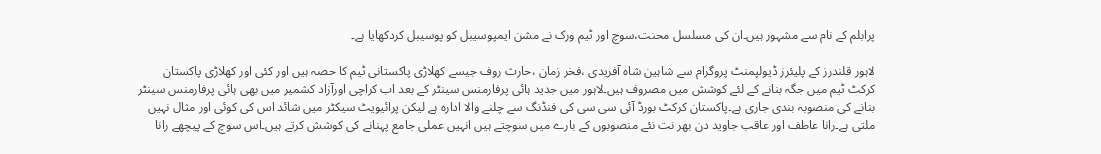پرابلم کے نام سے مشہور ہیں۔ان کی مسلسل محنت،سوچ اور ٹیم ورک نے مشن ایمپوسیبل کو پوسیبل کردکھایا ہے۔

لاہور قلندرز کے پلیئرز ڈیولپمنٹ پروگرام سے شاہین شاہ آفریدی ،فخر زمان ،حارث روف جیسے کھلاڑی پاکستانی ٹیم کا حصہ ہیں اور کئی اور کھلاڑی پاکستان کرکٹ ٹیم میں جگہ بنانے کے لئے کوشش میں مصروف ہیں۔لاہور میں جدید ہائی پرفارمنس سینٹر کے بعد اب کراچی اورآزاد کشمیر میں بھی ہائی پرفارمنس سینٹر بنانے کی منصوبہ بندی جاری ہے۔پاکستان کرکٹ بورڈ آئی سی سی کی فنڈنگ سے چلنے والا ادارہ ہے لیکن پرائیویٹ سیکٹر میں شائد اس کی کوئی اور مثال نہیں ملتی ہے۔رانا عاطف اور عاقب جاوید دن بھر نت نئے منصوبوں کے بارے میں سوچتے ہیں انہیں عملی جامع پہنانے کی کوشش کرتے ہیں۔اس سوچ کے پیچھے رانا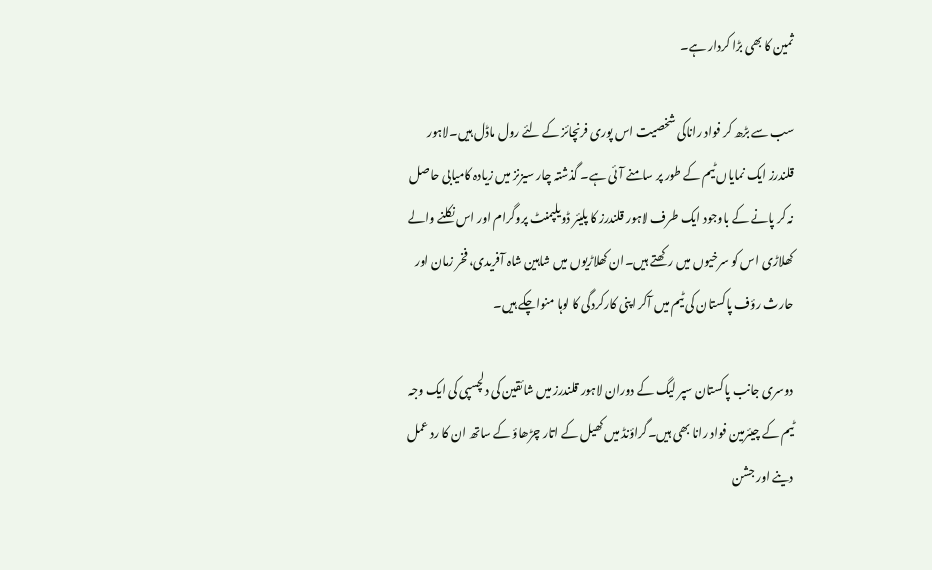ثمین کا بھی بڑا کردار ہے۔

سب سے بڑھ کر فواد راناکی شخصیت اس پوری فرنچائز کے لئے رول ماڈل ہیں۔لاہور قلندرز ایک نمایاں ٹیم کے طور پر سامنے آ ئی ہے۔ گذشتہ چار سیزنز میں زیادہ کامیابی حاصل نہ کر پانے کے باوجود ایک طرف لاہور قلندرز کا پلیئر ڈویلپمنٹ پروگرام اور اس نکلنے والے کھلاڑی اس کو سرخیوں میں رکھتے ہیں۔ان کھلاڑیوں میں شاہین شاہ آفریدی، فخر زمان اور حارث رؤف پاکستان کی ٹیم میں آکر اپنی کارکردگی کا لوہا منواچکے ہیں۔

دوسری جانب پاکستان سپر لیگ کے دوران لاہور قلندرز میں شائقین کی دلچسپی کی ایک وجہ ٹیم کے چیئرمین فواد رانا بھی ہیں۔گراؤنڈ میں کھیل کے اتار چڑھاؤ کے ساتھ ان کا رد عمل دینے اور جشن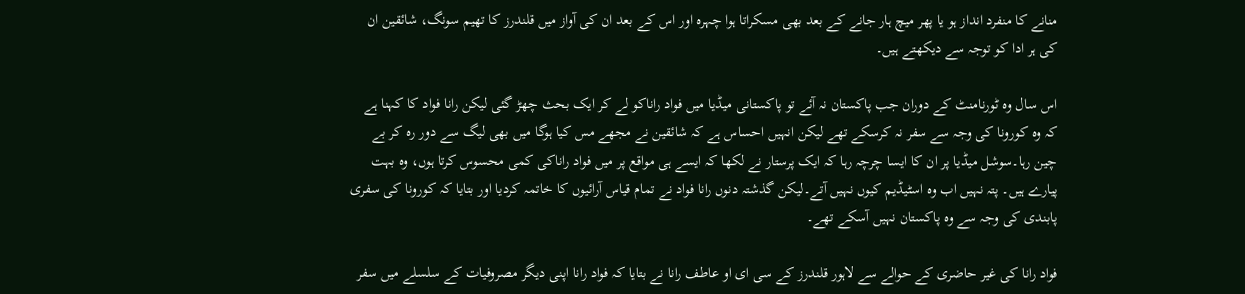منانے کا منفرد انداز ہو یا پھر میچ ہار جانے کے بعد بھی مسکراتا ہوا چہرہ اور اس کے بعد ان کی آواز میں قلندرز کا تھیم سونگ، شائقین ان کی ہر ادا کو توجہ سے دیکھتے ہیں۔

اس سال وہ ٹورنامنٹ کے دوران جب پاکستان نہ آئے تو پاکستانی میڈیا میں فواد راناکو لے کر ایک بحث چھڑ گئی لیکن رانا فواد کا کہنا ہے کہ وہ کورونا کی وجہ سے سفر نہ کرسکے تھے لیکن انہیں احساس ہے کہ شائقین نے مجھے مس کیا ہوگا میں بھی لیگ سے دور رہ کر بے چین رہا۔سوشل میڈیا پر ان کا ایسا چرچہ رہا کہ ایک پرستار نے لکھا کہ ایسے ہی مواقع پر میں فواد راناکی کمی محسوس کرتا ہوں، وہ بہت پیارے ہیں۔ پتہ نہیں اب وہ اسٹیڈیم کیوں نہیں آتے۔لیکن گذشتہ دنوں رانا فواد نے تمام قیاس آرائیوں کا خاتمہ کردیا اور بتایا کہ کورونا کی سفری پابندی کی وجہ سے وہ پاکستان نہیں آسکے تھے۔

فواد رانا کی غیر حاضری کے حوالے سے لاہور قلندرز کے سی ای او عاطف رانا نے بتایا کہ فواد رانا اپنی دیگر مصروفیات کے سلسلے میں سفر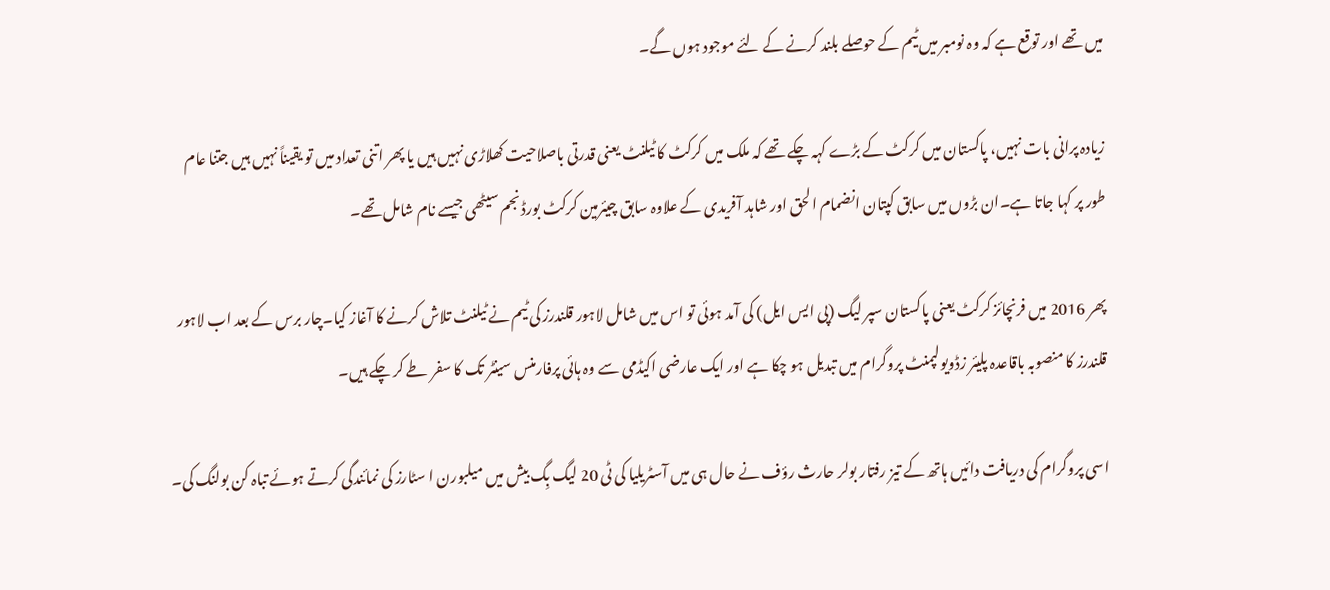میں تھے اور توقع ہے کہ وہ نومبر میں ٹیم کے حوصلے بلند کرنے کے لئے موجود ہوں گے۔

زیادہ پرانی بات نہیں، پاکستان میں کرکٹ کے بڑے کہہ چکے تھے کہ ملک میں کرکٹ کا ٹیلنٹ یعنی قدرتی باصلاحیت کھلاڑی نہیں ہیں یا پھر اتنی تعداد میں تو یقیناً نہیں ہیں جتنا عام طور پر کہا جاتا ہے۔ان بڑوں میں سابق کپتان انضمام الحق اور شاہد آفریدی کے علاوہ سابق چیئرمین کرکٹ بورڈ نجم سیٹھی جیسے نام شامل تھے۔

پھر 2016 میں فرنچائز کرکٹ یعنی پاکستان سپر لیگ (پی ایس ایل) کی آمد ہوئی تو اس میں شامل لاہور قلندرز کی ٹیم نے ٹیلنٹ تلاش کرنے کا آغاز کیا۔چار برس کے بعد اب لاہور قلندرز کا منصوبہ باقاعدہ پلیئر زڈویولپمنٹ پروگرام میں تبدیل ہو چکا ہے اور ایک عارضی اکیڈمی سے وہ ہائی پرفارمنس سینٹر تک کا سفر طے کر چکے ہیں۔

اسی پروگرام کی دریافت دائیں ہاتھ کے تیز رفتار بولر حارث رؤف نے حال ہی میں آسٹریلیا کی ٹی 20 لیگ بِگ بیش میں میلبورن ا سٹارز کی نمائندگی کرتے ہوئے تباہ کن بولنگ کی۔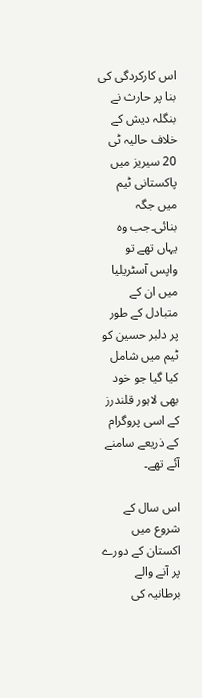اس کارکردگی کی بنا پر حارث نے بنگلہ دیش کے خلاف حالیہ ٹی 20 سیریز میں پاکستانی ٹیم میں جگہ بنائی۔جب وہ یہاں تھے تو واپس آسٹریلیا میں ان کے متبادل کے طور پر دلبر حسین کو ٹیم میں شامل کیا گیا جو خود بھی لاہور قلندرز کے اسی پروگرام کے ذریعے سامنے آئے تھے۔

اس سال کے شروع میں اکستان کے دورے پر آنے والے برطانیہ کی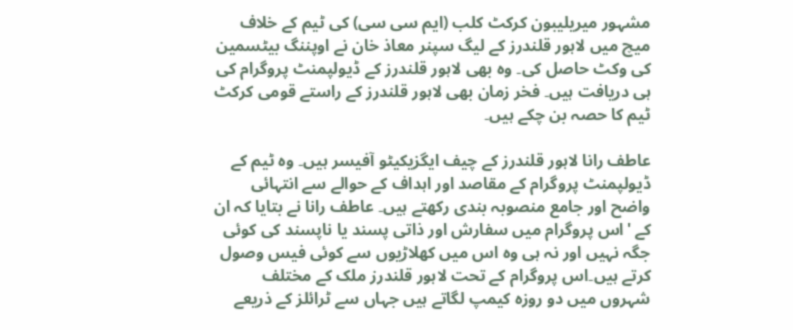مشہور میریلیبون کرکٹ کلب (ایم سی سی) کی ٹیم کے خلاف میچ میں لاہور قلندرز کے لیگ سپنر معاذ خان نے اوپننگ بیٹسمین کی وکٹ حاصل کی۔ وہ بھی لاہور قلندرز کے ڈیولپمنٹ پروگرام کی ہی دریافت ہیں۔ فخر زمان بھی لاہور قلندرز کے راستے قومی کرکٹ ٹیم کا حصہ بن چکے ہیں۔

عاطف رانا لاہور قلندرز کے چیف ایگزیکیٹو آفیسر ہیں۔ وہ ٹیم کے ڈیولپمنٹ پروگرام کے مقاصد اور اہداف کے حوالے سے انتہائی واضح اور جامع منصوبہ بندی رکھتے ہیں۔ عاطف رانا نے بتایا کہ ان کے 'اس پروگرام میں سفارش اور ذاتی پسند یا ناپسند کی کوئی جگہ نہیں اور نہ ہی وہ اس میں کھلاڑیوں سے کوئی فیس وصول کرتے ہیں۔اس پروگرام کے تحت لاہور قلندرز ملک کے مختلف شہروں میں دو روزہ کیمپ لگاتے ہیں جہاں سے ٹرائلز کے ذریعے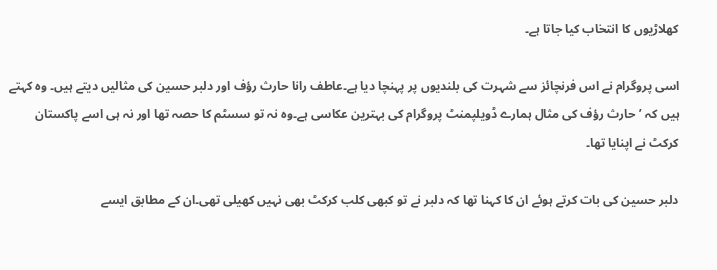کھلاڑیوں کا انتخاب کیا جاتا ہے۔

اسی پروگرام نے اس فرنچائز سے شہرت کی بلندیوں پر پہنچا دیا ہے۔عاطف رانا حارث رؤف اور دلبر حسین کی مثالیں دیتے ہیں۔ وہ کہتے ہیں کہ ’حارث رؤف کی مثال ہمارے ڈویلپمنٹ پروگرام کی بہترین عکاسی ہے۔وہ نہ تو سسٹم کا حصہ تھا اور نہ ہی اسے پاکستان کرکٹ نے اپنایا تھا۔

دلبر حسین کی بات کرتے ہوئے ان کا کہنا تھا کہ دلبر نے تو کبھی کلب کرکٹ بھی نہیں کھیلی تھی۔ان کے مطابق ایسے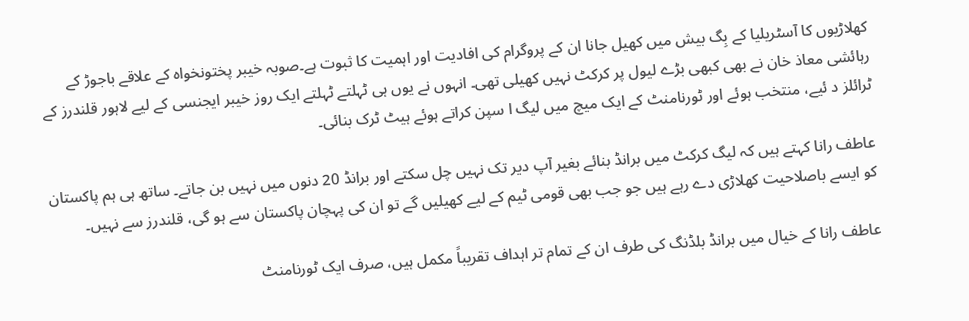کھلاڑیوں کا آسٹریلیا کے بِگ بیش میں کھیل جانا ان کے پروگرام کی افادیت اور اہمیت کا ثبوت ہے۔صوبہ خیبر پختونخواہ کے علاقے باجوڑ کے رہائشی معاذ خان نے بھی کبھی بڑے لیول پر کرکٹ نہیں کھیلی تھی۔ انہوں نے یوں ہی ٹہلتے ٹہلتے ایک روز خیبر ایجنسی کے لیے لاہور قلندرز کے ٹرائلز د ئیے، منتخب ہوئے اور ٹورنامنٹ کے ایک میچ میں لیگ ا سپن کراتے ہوئے ہیٹ ٹرک بنائی۔

عاطف رانا کہتے ہیں کہ لیگ کرکٹ میں برانڈ بنائے بغیر آپ دیر تک نہیں چل سکتے اور برانڈ 20 دنوں میں نہیں بن جاتے۔ ساتھ ہی ہم پاکستان کو ایسے باصلاحیت کھلاڑی دے رہے ہیں جو جب بھی قومی ٹیم کے لیے کھیلیں گے تو ان کی پہچان پاکستان سے ہو گی، قلندرز سے نہیں۔

عاطف رانا کے خیال میں برانڈ بلڈنگ کی طرف ان کے تمام تر اہداف تقریباً مکمل ہیں، صرف ایک ٹورنامنٹ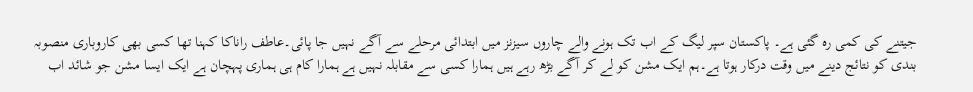جیتنے کی کمی رہ گئی ہے۔ پاکستان سپر لیگ کے اب تک ہونے والے چاروں سیزنز میں ابتدائی مرحلے سے آگے نہیں جا پائی۔عاطف راناکا کہنا تھا کسی بھی کاروباری منصوبہ بندی کو نتائج دینے میں وقت درکار ہوتا ہے۔ہم ایک مشن کو لے کر آگے بڑھ رہے ہیں ہمارا کسی سے مقابلہ نہیں ہے ہمارا کام ہی ہماری پہچان ہے ایک ایسا مشن جو شائد اب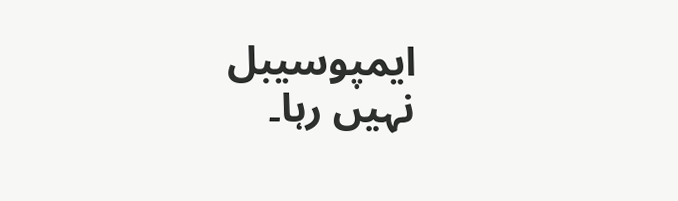ایمپوسیبل نہیں رہا۔